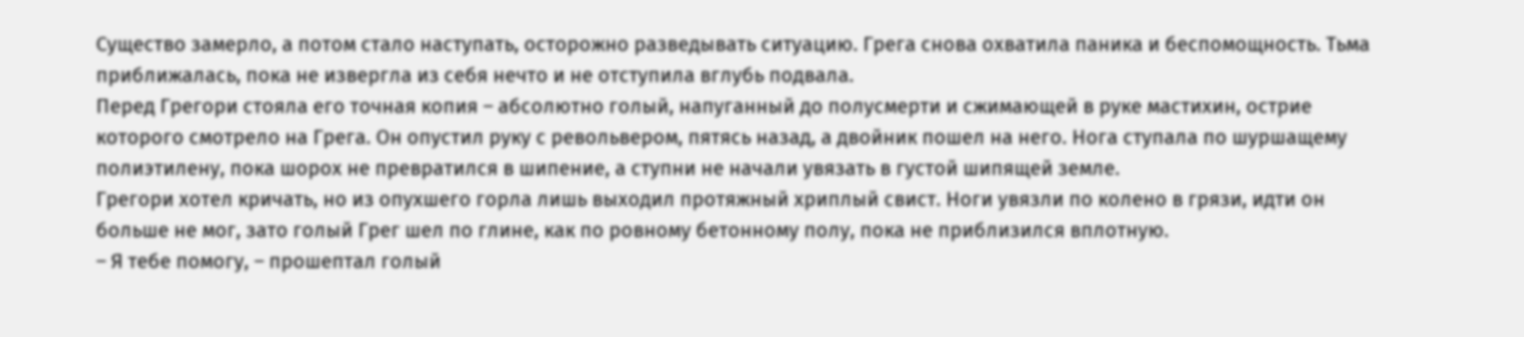Существо замерло, а потом стало наступать, осторожно разведывать ситуацию. Грега снова охватила паника и беспомощность. Тьма приближалась, пока не извергла из себя нечто и не отступила вглубь подвала.
Перед Грегори стояла его точная копия – абсолютно голый, напуганный до полусмерти и сжимающей в руке мастихин, острие которого смотрело на Грега. Он опустил руку с револьвером, пятясь назад, а двойник пошел на него. Нога ступала по шуршащему полиэтилену, пока шорох не превратился в шипение, а ступни не начали увязать в густой шипящей земле.
Грегори хотел кричать, но из опухшего горла лишь выходил протяжный хриплый свист. Ноги увязли по колено в грязи, идти он больше не мог, зато голый Грег шел по глине, как по ровному бетонному полу, пока не приблизился вплотную.
– Я тебе помогу, – прошептал голый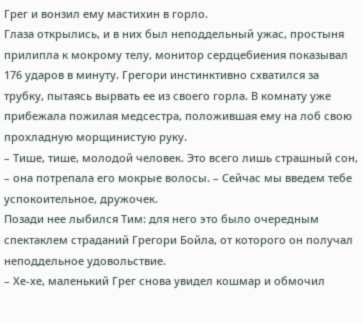Грег и вонзил ему мастихин в горло.
Глаза открылись, и в них был неподдельный ужас, простыня прилипла к мокрому телу, монитор сердцебиения показывал 176 ударов в минуту. Грегори инстинктивно схватился за трубку, пытаясь вырвать ее из своего горла. В комнату уже прибежала пожилая медсестра, положившая ему на лоб свою прохладную морщинистую руку.
– Тише, тише, молодой человек. Это всего лишь страшный сон, – она потрепала его мокрые волосы. – Сейчас мы введем тебе успокоительное, дружочек.
Позади нее лыбился Тим: для него это было очередным спектаклем страданий Грегори Бойла, от которого он получал неподдельное удовольствие.
– Хе-хе, маленький Грег снова увидел кошмар и обмочил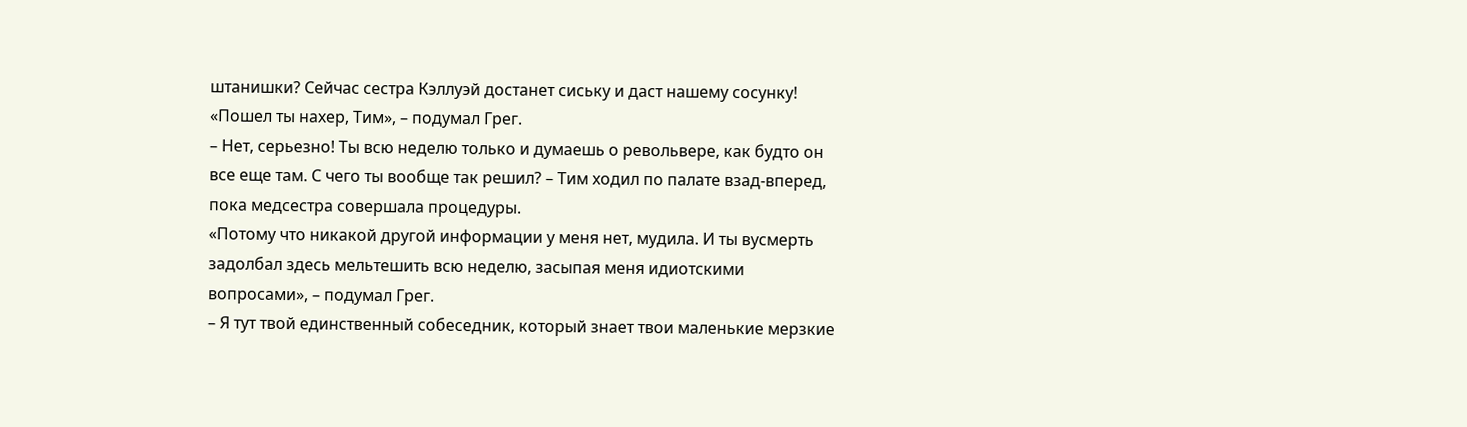штанишки? Сейчас сестра Кэллуэй достанет сиську и даст нашему сосунку!
«Пошел ты нахер, Тим», – подумал Грег.
– Нет, серьезно! Ты всю неделю только и думаешь о револьвере, как будто он все еще там. С чего ты вообще так решил? – Тим ходил по палате взад-вперед, пока медсестра совершала процедуры.
«Потому что никакой другой информации у меня нет, мудила. И ты вусмерть задолбал здесь мельтешить всю неделю, засыпая меня идиотскими вопросами», – подумал Грег.
– Я тут твой единственный собеседник, который знает твои маленькие мерзкие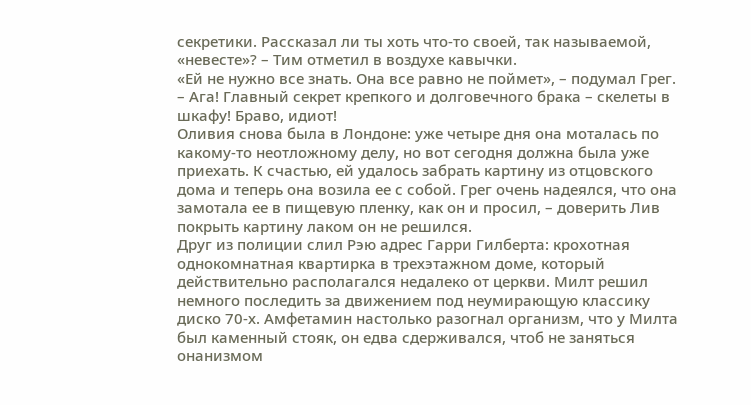секретики. Рассказал ли ты хоть что-то своей, так называемой, «невесте»? – Тим отметил в воздухе кавычки.
«Ей не нужно все знать. Она все равно не поймет», – подумал Грег.
– Ага! Главный секрет крепкого и долговечного брака – скелеты в шкафу! Браво, идиот!
Оливия снова была в Лондоне: уже четыре дня она моталась по какому-то неотложному делу, но вот сегодня должна была уже приехать. К счастью, ей удалось забрать картину из отцовского дома и теперь она возила ее с собой. Грег очень надеялся, что она замотала ее в пищевую пленку, как он и просил, – доверить Лив покрыть картину лаком он не решился.
Друг из полиции слил Рэю адрес Гарри Гилберта: крохотная однокомнатная квартирка в трехэтажном доме, который действительно располагался недалеко от церкви. Милт решил немного последить за движением под неумирающую классику диско 70-х. Амфетамин настолько разогнал организм, что у Милта был каменный стояк, он едва сдерживался, чтоб не заняться онанизмом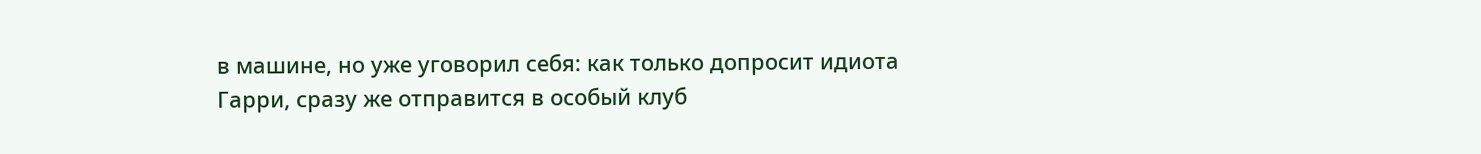в машине, но уже уговорил себя: как только допросит идиота Гарри, сразу же отправится в особый клуб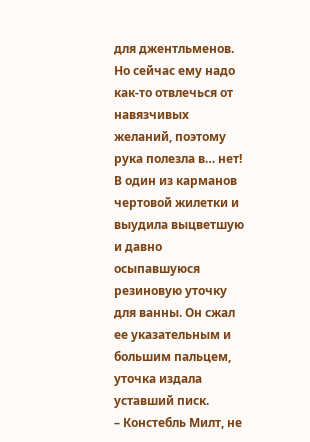для джентльменов. Но сейчас ему надо как-то отвлечься от навязчивых желаний, поэтому рука полезла в… нет! В один из карманов чертовой жилетки и выудила выцветшую и давно осыпавшуюся резиновую уточку для ванны. Он сжал ее указательным и большим пальцем, уточка издала уставший писк.
– Констебль Милт, не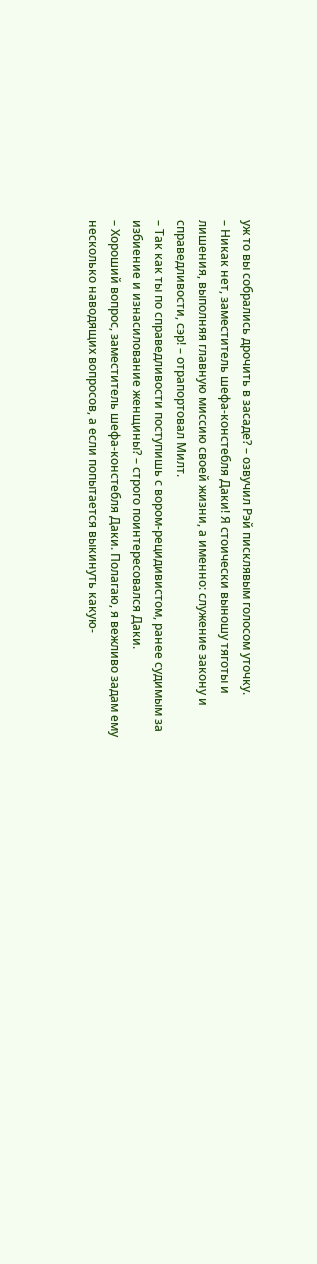уж то вы собрались дрочить в засаде? – озвучил Рэй писклявым голосом уточку.
– Никак нет, заместитель шефа-констебля Даки! Я стоически выношу тяготы и лишения, выполняя главную миссию своей жизни, а именно: служение закону и справедливости, сэр! – отрапортовал Милт.
– Так как ты по справедливости поступишь с вором-рецидивистом, ранее судимым за избиение и изнасилование женщины? – строго поинтересовался Даки.
– Хороший вопрос, заместитель шефа-констебля Даки. Полагаю, я вежливо задам ему несколько наводящих вопросов, а если попытается выкинуть какую-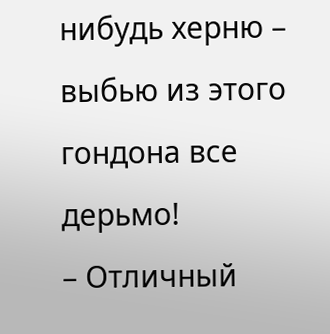нибудь херню – выбью из этого гондона все дерьмо!
– Отличный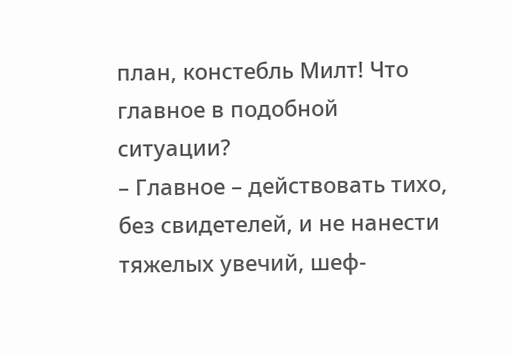план, констебль Милт! Что главное в подобной ситуации?
– Главное – действовать тихо, без свидетелей, и не нанести тяжелых увечий, шеф-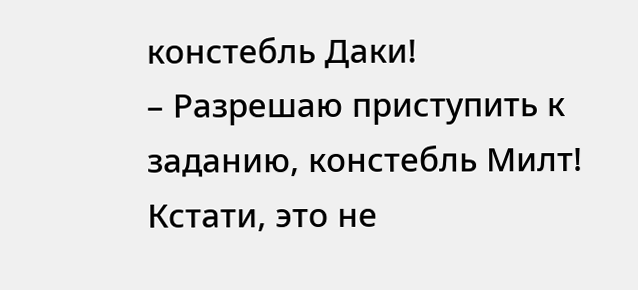констебль Даки!
– Разрешаю приступить к заданию, констебль Милт! Кстати, это не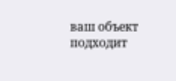ваш объект подходит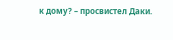к дому? – просвистел Даки.